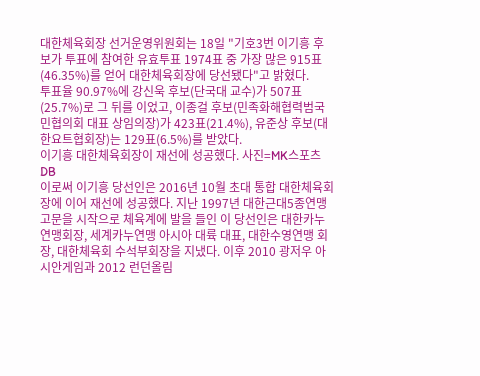대한체육회장 선거운영위원회는 18일 "기호3번 이기흥 후보가 투표에 참여한 유효투표 1974표 중 가장 많은 915표(46.35%)를 얻어 대한체육회장에 당선됐다"고 밝혔다.
투표율 90.97%에 강신욱 후보(단국대 교수)가 507표(25.7%)로 그 뒤를 이었고, 이종걸 후보(민족화해협력범국민협의회 대표 상임의장)가 423표(21.4%), 유준상 후보(대한요트협회장)는 129표(6.5%)를 받았다.
이기흥 대한체육회장이 재선에 성공했다. 사진=MK스포츠 DB
이로써 이기흥 당선인은 2016년 10월 초대 통합 대한체육회장에 이어 재선에 성공했다. 지난 1997년 대한근대5종연맹 고문을 시작으로 체육계에 발을 들인 이 당선인은 대한카누연맹회장, 세계카누연맹 아시아 대륙 대표, 대한수영연맹 회장, 대한체육회 수석부회장을 지냈다. 이후 2010 광저우 아시안게임과 2012 런던올림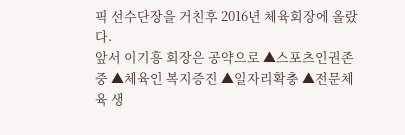픽 선수단장을 거친후 2016년 체육회장에 올랐다.
앞서 이기흥 회장은 공약으로 ▲스포츠인권존중 ▲체육인 복지증진 ▲일자리확충 ▲전문체육 생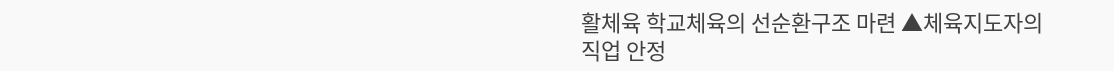활체육 학교체육의 선순환구조 마련 ▲체육지도자의 직업 안정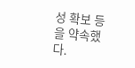성 확보 등을 약속했다.